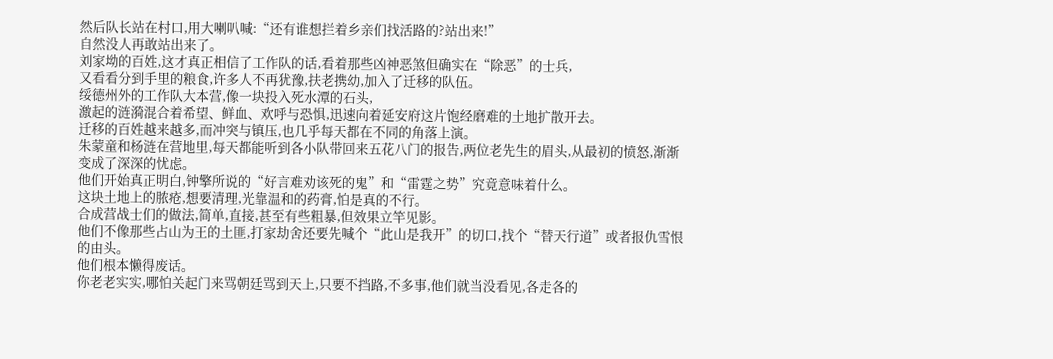然后队长站在村口,用大喇叭喊:“还有谁想拦着乡亲们找活路的?站出来!”
自然没人再敢站出来了。
刘家坳的百姓,这才真正相信了工作队的话,看着那些凶神恶煞但确实在“除恶”的士兵,
又看看分到手里的粮食,许多人不再犹豫,扶老携幼,加入了迁移的队伍。
绥德州外的工作队大本营,像一块投入死水潭的石头,
激起的涟漪混合着希望、鲜血、欢呼与恐惧,迅速向着延安府这片饱经磨难的土地扩散开去。
迁移的百姓越来越多,而冲突与镇压,也几乎每天都在不同的角落上演。
朱蒙童和杨涟在营地里,每天都能听到各小队带回来五花八门的报告,两位老先生的眉头,从最初的愤怒,渐渐变成了深深的忧虑。
他们开始真正明白,钟擎所说的“好言难劝该死的鬼”和“雷霆之势”究竟意味着什么。
这块土地上的脓疮,想要清理,光靠温和的药膏,怕是真的不行。
合成营战士们的做法,简单,直接,甚至有些粗暴,但效果立竿见影。
他们不像那些占山为王的土匪,打家劫舍还要先喊个“此山是我开”的切口,找个“替天行道”或者报仇雪恨的由头。
他们根本懒得废话。
你老老实实,哪怕关起门来骂朝廷骂到天上,只要不挡路,不多事,他们就当没看见,各走各的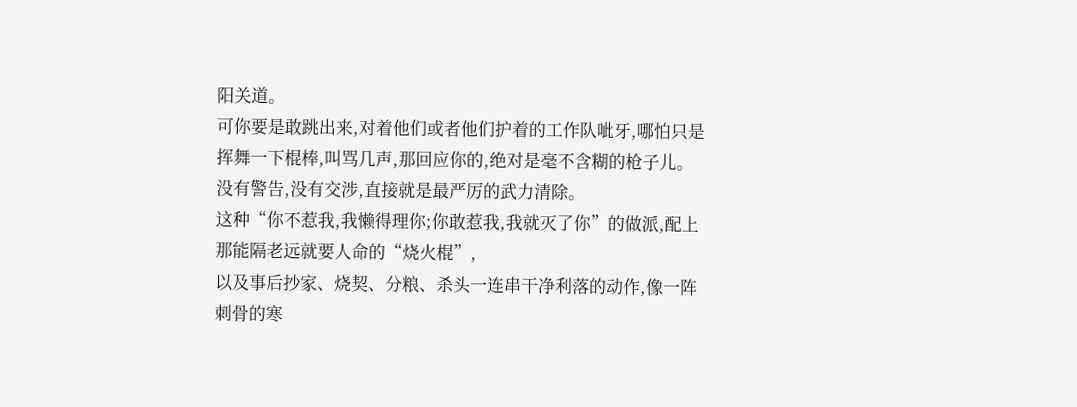阳关道。
可你要是敢跳出来,对着他们或者他们护着的工作队呲牙,哪怕只是挥舞一下棍棒,叫骂几声,那回应你的,绝对是毫不含糊的枪子儿。
没有警告,没有交涉,直接就是最严厉的武力清除。
这种“你不惹我,我懒得理你;你敢惹我,我就灭了你”的做派,配上那能隔老远就要人命的“烧火棍”,
以及事后抄家、烧契、分粮、杀头一连串干净利落的动作,像一阵刺骨的寒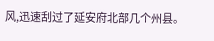风,迅速刮过了延安府北部几个州县。